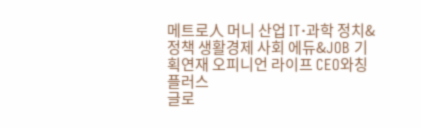메트로人 머니 산업 IT·과학 정치&정책 생활경제 사회 에듀&JOB 기획연재 오피니언 라이프 CEO와칭 플러스
글로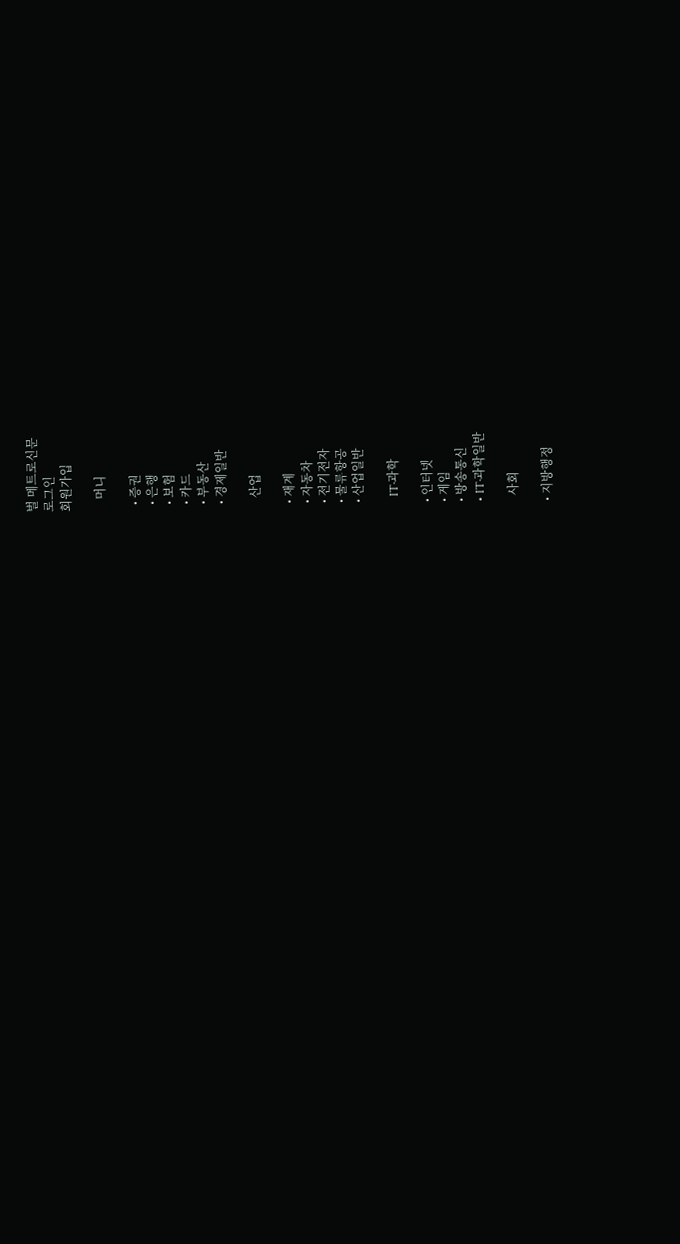벌 메트로신문
로그인
회원가입

    머니

  • 증권
  • 은행
  • 보험
  • 카드
  • 부동산
  • 경제일반

    산업

  • 재계
  • 자동차
  • 전기전자
  • 물류항공
  • 산업일반

    IT·과학

  • 인터넷
  • 게임
  • 방송통신
  • IT·과학일반

    사회

  • 지방행정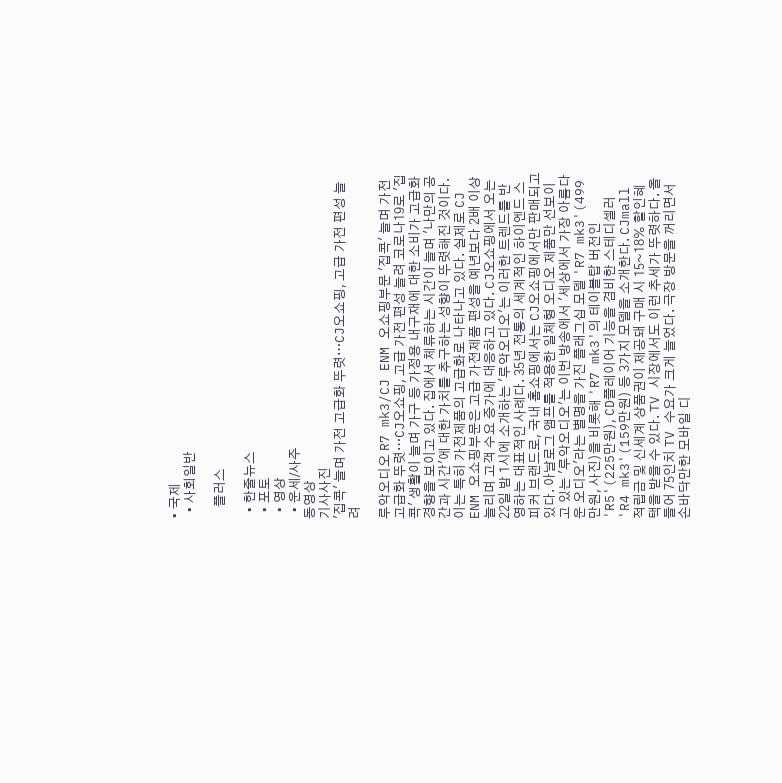• 국제
  • 사회일반

    플러스

  • 한줄뉴스
  • 포토
  • 영상
  • 운세/사주
동영상
기사사진
'집콕' 늘며 가전 고급화 뚜렷…CJ오쇼핑, 고급 가전 편성 늘려

루악오디오 R7 mk3/CJ ENM 오쇼핑부문 '집콕' 늘며 가전 고급화 뚜렷…CJ오쇼핑, 고급 가전 편성 늘려 코로나19로 '집콕' 생활이 늘며 가구 등 가정용 내구재에 대한 소비가 고급화 경향을 보이고 있다. 집에서 체류하는 시간이 늘며 '나만의 공간과 시간'에 대한 가치를 추구하는 성향이 뚜렷해진 것이다. 이는 특히 가전제품의 고급화로 나타나고 있다. 실제로 CJ ENM 오쇼핑부문은 고급 가전제품 편성을 예년보다 2배 이상 늘리며 고객 수요 증가에 대응하고 있다. CJ오쇼핑에서 오는 22일 밤 1시에 소개하는 '루악오디오'는 이러한 트렌드를 반영하는 대표적인 사례다. 35년 전통의 세계적인 하이엔드 스피커 브랜드로, 국내 홈쇼핑에서는 CJ오쇼핑에서만 판매되고 있다. 아날로그 앰프를 적용한 일체형 오디오 제품만 선보이고 있는 '루악오디오'는 이번 방송에서 '세상에서 가장 아름다운 오디오'라는 별명을 가진 플래그십 모델 'R7 mk3'(499만원, 사진)을 비롯해 'R7 mk3'의 테이블탑 버전인 'R5'(225만원), CD플레이어 기능을 겸비한 스테디셀러 'R4 mk3'(159만원) 등 3가지 모델을 소개한다. CJmall 적립금 및 신세계 상품권이 제공돼 구매 시 15~18% 할인혜택을 받을 수 있다. TV 시장에서도 이런 추세가 뚜렷하다. 올 들어 75인치 TV 수요가 크게 늘었다. 극장 방문을 꺼리면서 손바닥만한 모바일 디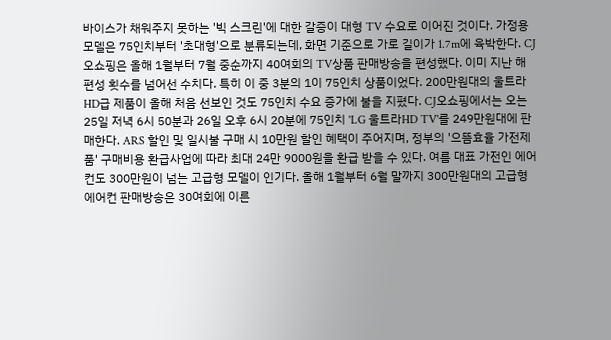바이스가 채워주지 못하는 '빅 스크린'에 대한 갈증이 대형 TV 수요로 이어진 것이다. 가정용 모델은 75인치부터 '초대형'으로 분류되는데, 화면 기준으로 가로 길이가 1.7m에 육박한다. CJ오쇼핑은 올해 1월부터 7월 중순까지 40여회의 TV상품 판매방송을 편성했다. 이미 지난 해 편성 횟수를 넘어선 수치다. 특히 이 중 3분의 1이 75인치 상품이었다. 200만원대의 울트라HD급 제품이 올해 처음 선보인 것도 75인치 수요 증가에 불을 지폈다. CJ오쇼핑에서는 오는 25일 저녁 6시 50분과 26일 오후 6시 20분에 75인치 'LG 울트라HD TV'를 249만원대에 판매한다. ARS 할인 및 일시불 구매 시 10만원 할인 혜택이 주어지며, 정부의 '으뜸효율 가전제품' 구매비용 환급사업에 따라 최대 24만 9000원을 환급 받을 수 있다. 여름 대표 가전인 에어컨도 300만원이 넘는 고급형 모델이 인기다. 올해 1월부터 6월 말까지 300만원대의 고급형 에어컨 판매방송은 30여회에 이른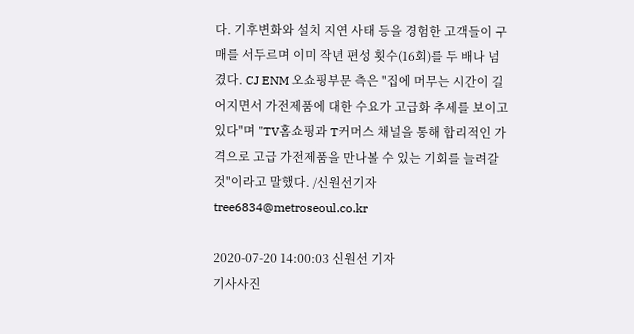다. 기후변화와 설치 지연 사태 등을 경험한 고객들이 구매를 서두르며 이미 작년 편성 횟수(16회)를 두 배나 넘겼다. CJ ENM 오쇼핑부문 측은 "집에 머무는 시간이 길어지면서 가전제품에 대한 수요가 고급화 추세를 보이고 있다"며 "TV홈쇼핑과 T커머스 채널을 통해 합리적인 가격으로 고급 가전제품을 만나볼 수 있는 기회를 늘려갈 것"이라고 말했다. /신원선기자 tree6834@metroseoul.co.kr

2020-07-20 14:00:03 신원선 기자
기사사진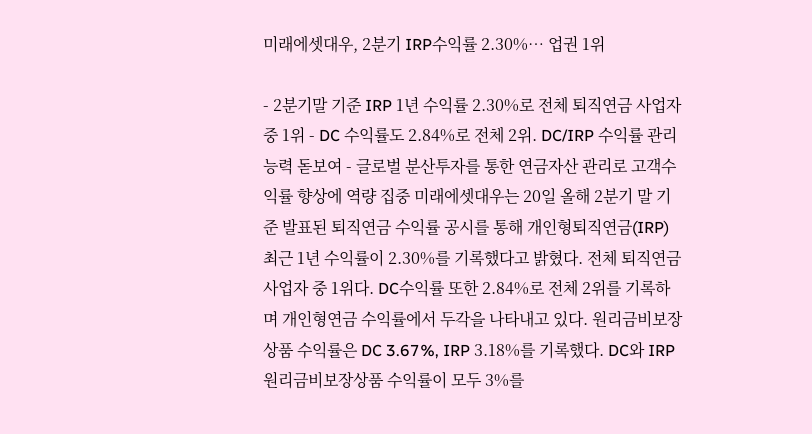미래에셋대우, 2분기 IRP수익률 2.30%… 업권 1위

- 2분기말 기준 IRP 1년 수익률 2.30%로 전체 퇴직연금 사업자 중 1위 - DC 수익률도 2.84%로 전체 2위. DC/IRP 수익률 관리 능력 돋보여 - 글로벌 분산투자를 통한 연금자산 관리로 고객수익률 향상에 역량 집중 미래에셋대우는 20일 올해 2분기 말 기준 발표된 퇴직연금 수익률 공시를 통해 개인형퇴직연금(IRP) 최근 1년 수익률이 2.30%를 기록했다고 밝혔다. 전체 퇴직연금 사업자 중 1위다. DC수익률 또한 2.84%로 전체 2위를 기록하며 개인형연금 수익률에서 두각을 나타내고 있다. 원리금비보장상품 수익률은 DC 3.67%, IRP 3.18%를 기록했다. DC와 IRP 원리금비보장상품 수익률이 모두 3%를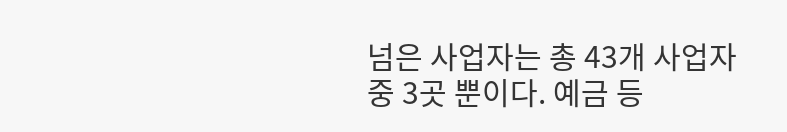넘은 사업자는 총 43개 사업자 중 3곳 뿐이다. 예금 등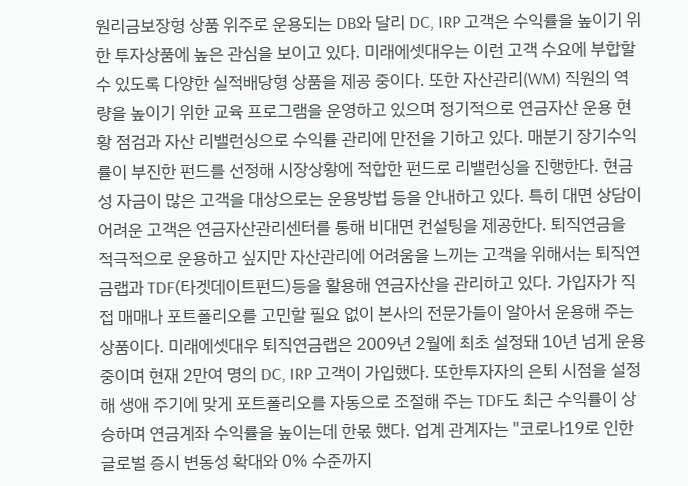원리금보장형 상품 위주로 운용되는 DB와 달리 DC, IRP 고객은 수익률을 높이기 위한 투자상품에 높은 관심을 보이고 있다. 미래에셋대우는 이런 고객 수요에 부합할 수 있도록 다양한 실적배당형 상품을 제공 중이다. 또한 자산관리(WM) 직원의 역량을 높이기 위한 교육 프로그램을 운영하고 있으며 정기적으로 연금자산 운용 현황 점검과 자산 리밸런싱으로 수익률 관리에 만전을 기하고 있다. 매분기 장기수익률이 부진한 펀드를 선정해 시장상황에 적합한 펀드로 리밸런싱을 진행한다. 현금성 자금이 많은 고객을 대상으로는 운용방법 등을 안내하고 있다. 특히 대면 상담이 어려운 고객은 연금자산관리센터를 통해 비대면 컨설팅을 제공한다. 퇴직연금을 적극적으로 운용하고 싶지만 자산관리에 어려움을 느끼는 고객을 위해서는 퇴직연금랩과 TDF(타겟데이트펀드)등을 활용해 연금자산을 관리하고 있다. 가입자가 직접 매매나 포트폴리오를 고민할 필요 없이 본사의 전문가들이 알아서 운용해 주는 상품이다. 미래에셋대우 퇴직연금랩은 2009년 2월에 최초 설정돼 10년 넘게 운용 중이며 현재 2만여 명의 DC, IRP 고객이 가입했다. 또한투자자의 은퇴 시점을 설정해 생애 주기에 맞게 포트폴리오를 자동으로 조절해 주는 TDF도 최근 수익률이 상승하며 연금계좌 수익률을 높이는데 한몫 했다. 업계 관계자는 "코로나19로 인한 글로벌 증시 변동성 확대와 0% 수준까지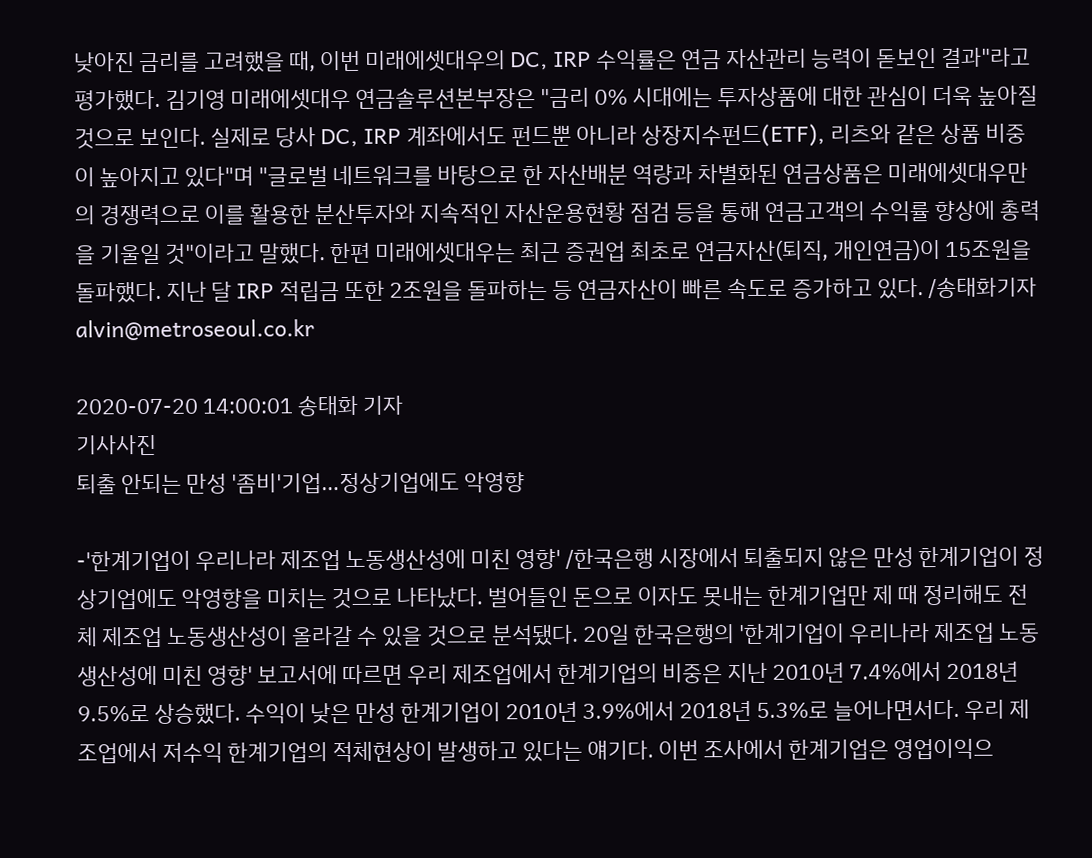낮아진 금리를 고려했을 때, 이번 미래에셋대우의 DC, IRP 수익률은 연금 자산관리 능력이 돋보인 결과"라고 평가했다. 김기영 미래에셋대우 연금솔루션본부장은 "금리 0% 시대에는 투자상품에 대한 관심이 더욱 높아질 것으로 보인다. 실제로 당사 DC, IRP 계좌에서도 펀드뿐 아니라 상장지수펀드(ETF), 리츠와 같은 상품 비중이 높아지고 있다"며 "글로벌 네트워크를 바탕으로 한 자산배분 역량과 차별화된 연금상품은 미래에셋대우만의 경쟁력으로 이를 활용한 분산투자와 지속적인 자산운용현황 점검 등을 통해 연금고객의 수익률 향상에 총력을 기울일 것"이라고 말했다. 한편 미래에셋대우는 최근 증권업 최초로 연금자산(퇴직, 개인연금)이 15조원을 돌파했다. 지난 달 IRP 적립금 또한 2조원을 돌파하는 등 연금자산이 빠른 속도로 증가하고 있다. /송태화기자 alvin@metroseoul.co.kr

2020-07-20 14:00:01 송태화 기자
기사사진
퇴출 안되는 만성 '좀비'기업…정상기업에도 악영향

-'한계기업이 우리나라 제조업 노동생산성에 미친 영향' /한국은행 시장에서 퇴출되지 않은 만성 한계기업이 정상기업에도 악영향을 미치는 것으로 나타났다. 벌어들인 돈으로 이자도 못내는 한계기업만 제 때 정리해도 전체 제조업 노동생산성이 올라갈 수 있을 것으로 분석됐다. 20일 한국은행의 '한계기업이 우리나라 제조업 노동생산성에 미친 영향' 보고서에 따르면 우리 제조업에서 한계기업의 비중은 지난 2010년 7.4%에서 2018년 9.5%로 상승했다. 수익이 낮은 만성 한계기업이 2010년 3.9%에서 2018년 5.3%로 늘어나면서다. 우리 제조업에서 저수익 한계기업의 적체현상이 발생하고 있다는 얘기다. 이번 조사에서 한계기업은 영업이익으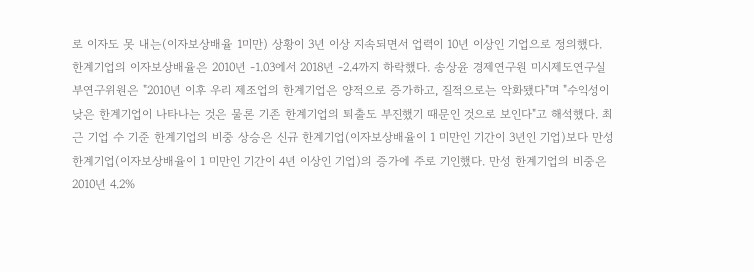로 이자도 못 내는(이자보상배율 1미만) 상황이 3년 이상 지속되면서 업력이 10년 이상인 기업으로 정의했다. 한계기업의 이자보상배율은 2010년 -1.03에서 2018년 -2.4까지 하락했다. 송상윤 경제연구원 미시제도연구실 부연구위원은 "2010년 이후 우리 제조업의 한계기업은 양적으로 증가하고, 질적으로는 악화됐다"며 "수익성이 낮은 한계기업이 나타나는 것은 물론 기존 한계기업의 퇴출도 부진했기 때문인 것으로 보인다"고 해석했다. 최근 기업 수 기준 한계기업의 비중 상승은 신규 한계기업(이자보상배율이 1 미만인 기간이 3년인 기업)보다 만성 한계기업(이자보상배율이 1 미만인 기간이 4년 이상인 기업)의 증가에 주로 기인했다. 만성 한계기업의 비중은 2010년 4.2%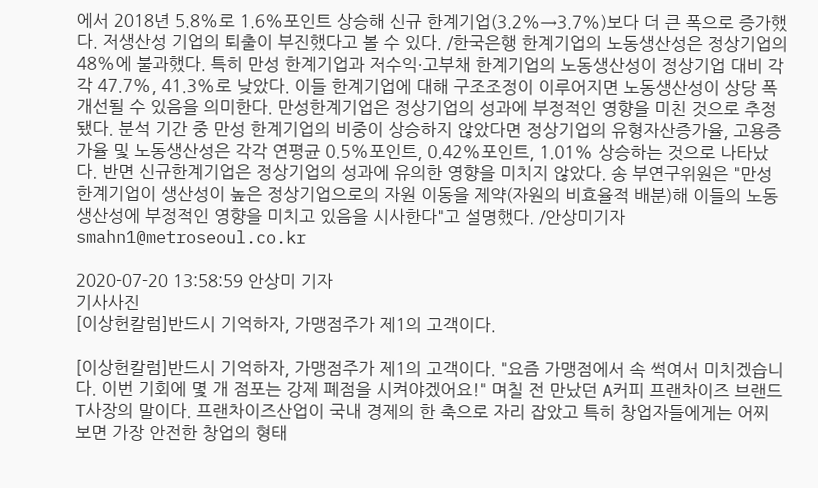에서 2018년 5.8%로 1.6%포인트 상승해 신규 한계기업(3.2%→3.7%)보다 더 큰 폭으로 증가했다. 저생산성 기업의 퇴출이 부진했다고 볼 수 있다. /한국은행 한계기업의 노동생산성은 정상기업의 48%에 불과했다. 특히 만성 한계기업과 저수익·고부채 한계기업의 노동생산성이 정상기업 대비 각각 47.7%, 41.3%로 낮았다. 이들 한계기업에 대해 구조조정이 이루어지면 노동생산성이 상당 폭 개선될 수 있음을 의미한다. 만성한계기업은 정상기업의 성과에 부정적인 영향을 미친 것으로 추정됐다. 분석 기간 중 만성 한계기업의 비중이 상승하지 않았다면 정상기업의 유형자산증가율, 고용증가율 및 노동생산성은 각각 연평균 0.5%포인트, 0.42%포인트, 1.01% 상승하는 것으로 나타났다. 반면 신규한계기업은 정상기업의 성과에 유의한 영향을 미치지 않았다. 송 부연구위원은 "만성 한계기업이 생산성이 높은 정상기업으로의 자원 이동을 제약(자원의 비효율적 배분)해 이들의 노동생산성에 부정적인 영향을 미치고 있음을 시사한다"고 설명했다. /안상미기자 smahn1@metroseoul.co.kr

2020-07-20 13:58:59 안상미 기자
기사사진
[이상헌칼럼]반드시 기억하자, 가맹점주가 제1의 고객이다.

[이상헌칼럼]반드시 기억하자, 가맹점주가 제1의 고객이다. "요즘 가맹점에서 속 썩여서 미치겠습니다. 이번 기회에 몇 개 점포는 강제 폐점을 시켜야겠어요!" 며칠 전 만났던 A커피 프랜차이즈 브랜드 T사장의 말이다. 프랜차이즈산업이 국내 경제의 한 축으로 자리 잡았고 특히 창업자들에게는 어찌 보면 가장 안전한 창업의 형태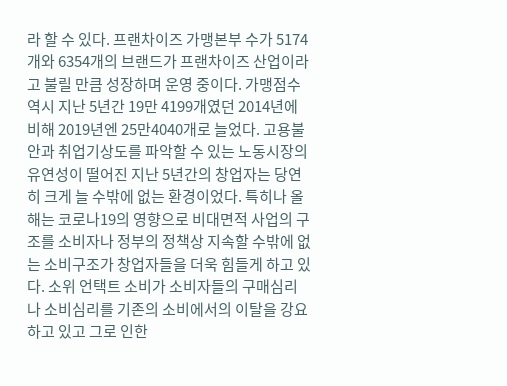라 할 수 있다. 프랜차이즈 가맹본부 수가 5174개와 6354개의 브랜드가 프랜차이즈 산업이라고 불릴 만큼 성장하며 운영 중이다. 가맹점수 역시 지난 5년간 19만 4199개였던 2014년에 비해 2019년엔 25만4040개로 늘었다. 고용불안과 취업기상도를 파악할 수 있는 노동시장의 유연성이 떨어진 지난 5년간의 창업자는 당연히 크게 늘 수밖에 없는 환경이었다. 특히나 올해는 코로나19의 영향으로 비대면적 사업의 구조를 소비자나 정부의 정책상 지속할 수밖에 없는 소비구조가 창업자들을 더욱 힘들게 하고 있다. 소위 언택트 소비가 소비자들의 구매심리나 소비심리를 기존의 소비에서의 이탈을 강요하고 있고 그로 인한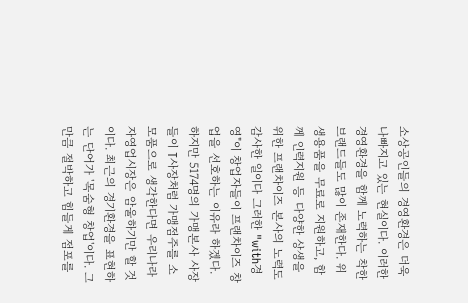소상공인들의 경영환경은 더욱 나빠지고 있는 현실이다. 이러한 경영환경을 함께 노력하는 착한 브랜드들도 많이 존재한다. 위생용품을 무료로 지원하고, 함께 인력지원 등 다양한 상생을 위한 프랜차이즈 본사의 노력도 감사한 일이다 그러한 "with경영"이 창업자들이 프랜차이즈 창업을 선호하는 이유라 하겠다. 하지만 5174명의 가맹본사 사장들이 T사장처럼 가맹점주를 소모품으로 생각한다면 우리나라 자영업시장은 암울하기만 할 것이다. 최근의 경기환경을 표현하는 단어가 '목숨형 창업'이다. 그만큼 절박하고 힘들게 점포를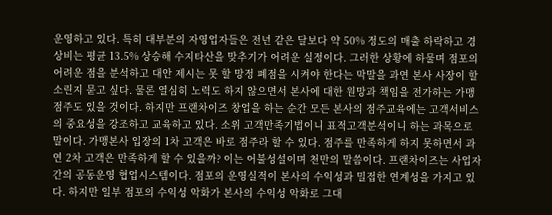운영하고 있다. 특히 대부분의 자영업자들은 전년 같은 달보다 약 50% 정도의 매출 하락하고 경상비는 평균 13.5% 상승해 수지타산을 맞추기가 어려운 실정이다. 그러한 상황에 하물며 점포의 어려운 점을 분석하고 대안 제시는 못 할 망정 폐점을 시켜야 한다는 막말을 과연 본사 사장이 할 소린지 묻고 싶다. 물론 열심히 노력도 하지 않으면서 본사에 대한 원망과 책임을 전가하는 가맹점주도 있을 것이다. 하지만 프랜차이즈 창업을 하는 순간 모든 본사의 점주교육에는 고객서비스의 중요성을 강조하고 교육하고 있다. 소위 고객만족기법이니 표적고객분석이니 하는 과목으로 말이다. 가맹본사 입장의 1차 고객은 바로 점주라 할 수 있다. 점주를 만족하게 하지 못하면서 과연 2차 고객은 만족하게 할 수 있을까? 이는 어불성설이며 천만의 말씀이다. 프랜차이즈는 사업자 간의 공동운영 협업시스템이다. 점포의 운영실적이 본사의 수익성과 밀접한 연계성을 가지고 있다. 하지만 일부 점포의 수익성 악화가 본사의 수익성 악화로 그대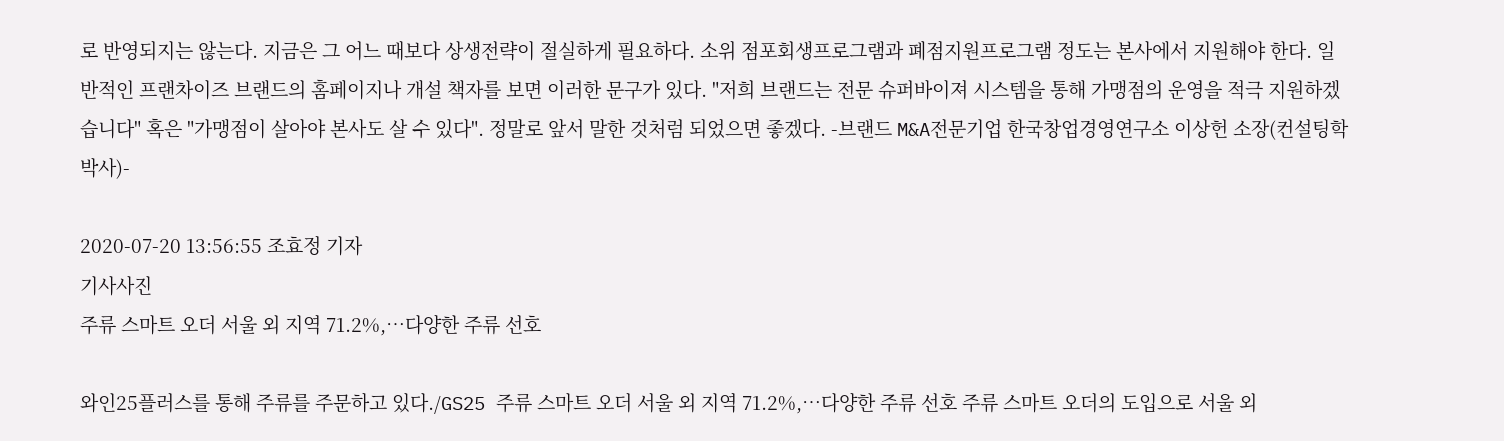로 반영되지는 않는다. 지금은 그 어느 때보다 상생전략이 절실하게 필요하다. 소위 점포회생프로그램과 폐점지원프로그램 정도는 본사에서 지원해야 한다. 일반적인 프랜차이즈 브랜드의 홈페이지나 개설 책자를 보면 이러한 문구가 있다. "저희 브랜드는 전문 슈퍼바이져 시스템을 통해 가맹점의 운영을 적극 지원하겠습니다" 혹은 "가맹점이 살아야 본사도 살 수 있다". 정말로 앞서 말한 것처럼 되었으면 좋겠다. -브랜드 M&A전문기업 한국창업경영연구소 이상헌 소장(컨설팅학 박사)-

2020-07-20 13:56:55 조효정 기자
기사사진
주류 스마트 오더 서울 외 지역 71.2%,…다양한 주류 선호

와인25플러스를 통해 주류를 주문하고 있다./GS25 주류 스마트 오더 서울 외 지역 71.2%,…다양한 주류 선호 주류 스마트 오더의 도입으로 서울 외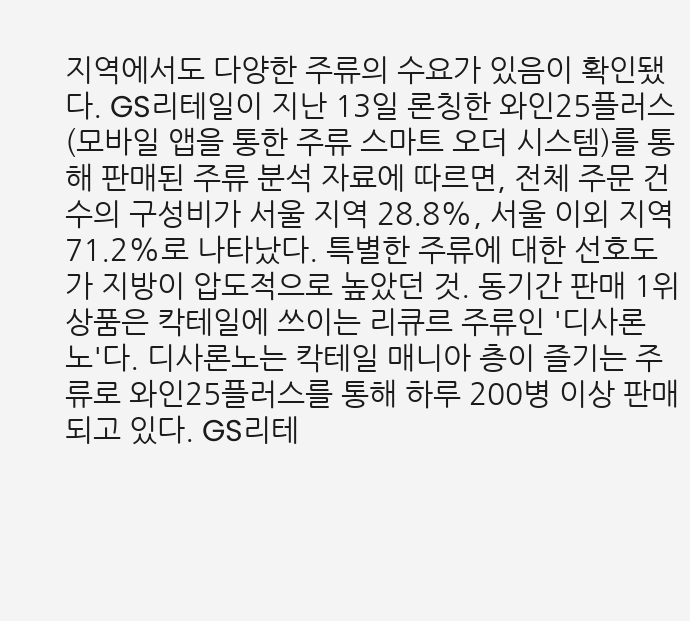지역에서도 다양한 주류의 수요가 있음이 확인됐다. GS리테일이 지난 13일 론칭한 와인25플러스(모바일 앱을 통한 주류 스마트 오더 시스템)를 통해 판매된 주류 분석 자료에 따르면, 전체 주문 건 수의 구성비가 서울 지역 28.8%, 서울 이외 지역 71.2%로 나타났다. 특별한 주류에 대한 선호도가 지방이 압도적으로 높았던 것. 동기간 판매 1위 상품은 칵테일에 쓰이는 리큐르 주류인 '디사론노'다. 디사론노는 칵테일 매니아 층이 즐기는 주류로 와인25플러스를 통해 하루 200병 이상 판매 되고 있다. GS리테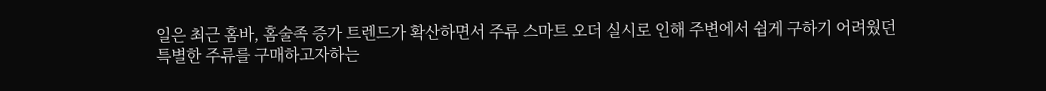일은 최근 홈바, 홈술족 증가 트렌드가 확산하면서 주류 스마트 오더 실시로 인해 주변에서 쉽게 구하기 어려웠던 특별한 주류를 구매하고자하는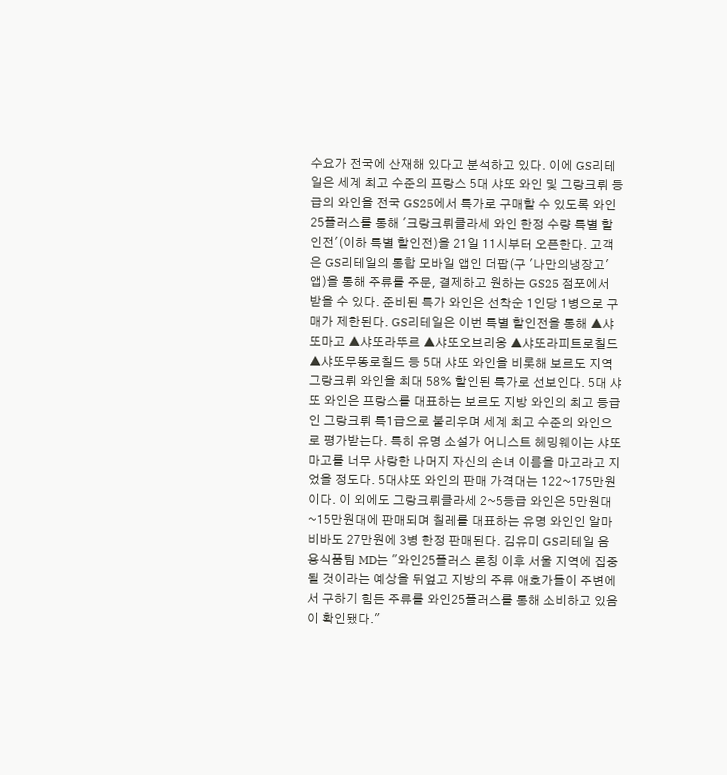수요가 전국에 산재해 있다고 분석하고 있다. 이에 GS리테일은 세계 최고 수준의 프랑스 5대 샤또 와인 및 그랑크뤼 등급의 와인을 전국 GS25에서 특가로 구매할 수 있도록 와인25플러스를 통해 '크랑크뤼클라세 와인 한정 수량 특별 할인전'(이하 특별 할인전)을 21일 11시부터 오픈한다. 고객은 GS리테일의 통합 모바일 앱인 더팝(구 '나만의냉장고'앱)을 통해 주류를 주문, 결제하고 원하는 GS25 점포에서 받을 수 있다. 준비된 특가 와인은 선착순 1인당 1병으로 구매가 제한된다. GS리테일은 이번 특별 할인전을 통해 ▲샤또마고 ▲샤또라뚜르 ▲샤또오브리옹 ▲샤또라피트로칠드 ▲샤또무똥로칠드 등 5대 샤또 와인을 비롯해 보르도 지역 그랑크뤼 와인을 최대 58% 할인된 특가로 선보인다. 5대 샤또 와인은 프랑스를 대표하는 보르도 지방 와인의 최고 등급인 그랑크뤼 특1급으로 불리우며 세계 최고 수준의 와인으로 평가받는다. 특히 유명 소설가 어니스트 헤밍웨이는 샤또마고를 너무 사랑한 나머지 자신의 손녀 이름을 마고라고 지었을 정도다. 5대샤또 와인의 판매 가격대는 122~175만원이다. 이 외에도 그랑크뤼클라세 2~5등급 와인은 5만원대~15만원대에 판매되며 칠레를 대표하는 유명 와인인 알마비바도 27만원에 3병 한정 판매된다. 김유미 GS리테일 음용식품팀 MD는 "와인25플러스 론칭 이후 서울 지역에 집중될 것이라는 예상을 뒤엎고 지방의 주류 애호가들이 주변에서 구하기 힘든 주류를 와인25플러스를 통해 소비하고 있음이 확인됐다."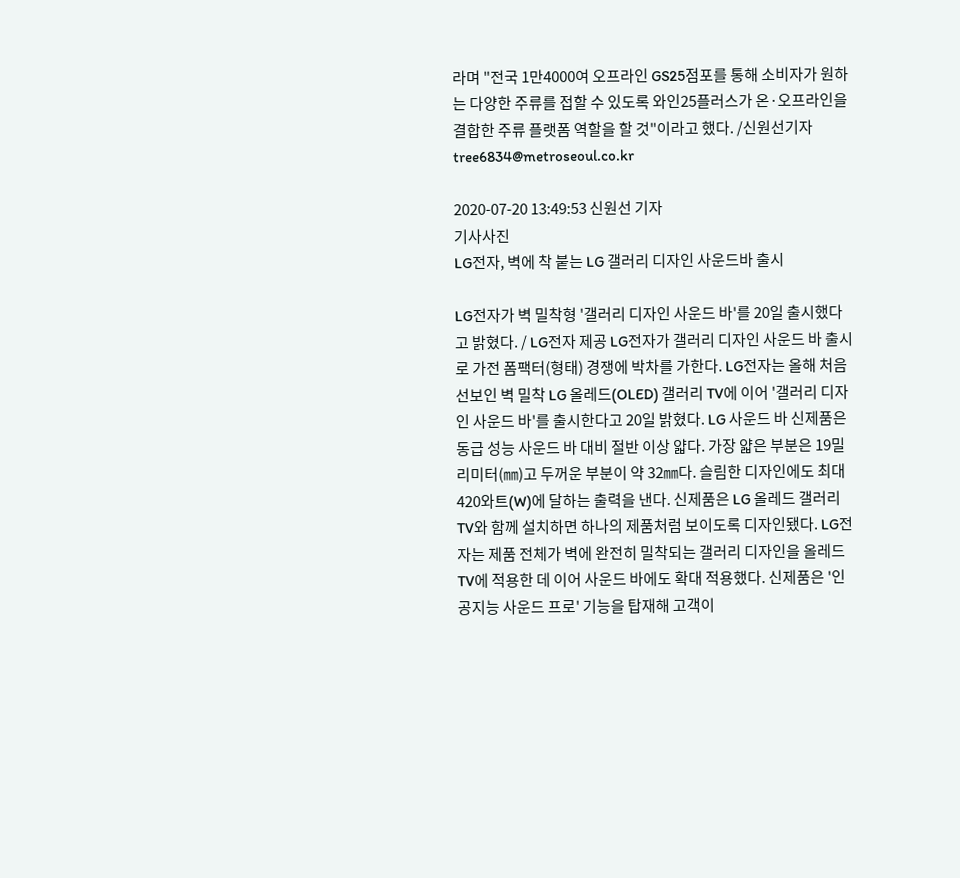라며 "전국 1만4000여 오프라인 GS25점포를 통해 소비자가 원하는 다양한 주류를 접할 수 있도록 와인25플러스가 온·오프라인을 결합한 주류 플랫폼 역할을 할 것"이라고 했다. /신원선기자 tree6834@metroseoul.co.kr

2020-07-20 13:49:53 신원선 기자
기사사진
LG전자, 벽에 착 붙는 LG 갤러리 디자인 사운드바 출시

LG전자가 벽 밀착형 '갤러리 디자인 사운드 바'를 20일 출시했다고 밝혔다. / LG전자 제공 LG전자가 갤러리 디자인 사운드 바 출시로 가전 폼팩터(형태) 경쟁에 박차를 가한다. LG전자는 올해 처음 선보인 벽 밀착 LG 올레드(OLED) 갤러리 TV에 이어 '갤러리 디자인 사운드 바'를 출시한다고 20일 밝혔다. LG 사운드 바 신제품은 동급 성능 사운드 바 대비 절반 이상 얇다. 가장 얇은 부분은 19밀리미터(㎜)고 두꺼운 부분이 약 32㎜다. 슬림한 디자인에도 최대 420와트(W)에 달하는 출력을 낸다. 신제품은 LG 올레드 갤러리 TV와 함께 설치하면 하나의 제품처럼 보이도록 디자인됐다. LG전자는 제품 전체가 벽에 완전히 밀착되는 갤러리 디자인을 올레드 TV에 적용한 데 이어 사운드 바에도 확대 적용했다. 신제품은 '인공지능 사운드 프로' 기능을 탑재해 고객이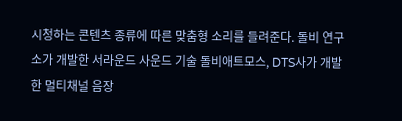시청하는 콘텐츠 종류에 따른 맞춤형 소리를 들려준다. 돌비 연구소가 개발한 서라운드 사운드 기술 돌비애트모스, DTS사가 개발한 멀티채널 음장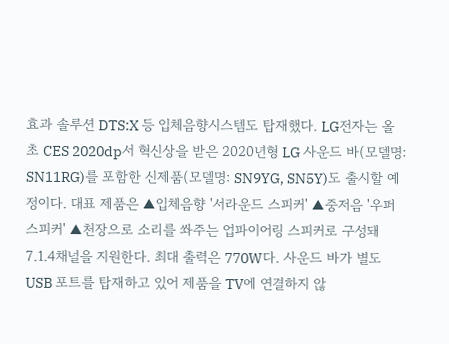효과 솔루션 DTS:X 등 입체음향시스템도 탑재했다. LG전자는 올 초 CES 2020dp서 혁신상을 받은 2020년형 LG 사운드 바(모델명: SN11RG)를 포함한 신제품(모델명: SN9YG, SN5Y)도 출시할 예정이다. 대표 제품은 ▲입체음향 '서라운드 스피커' ▲중저음 '우퍼 스피커' ▲천장으로 소리를 쏴주는 업파이어링 스피커로 구성돼 7.1.4채널을 지원한다. 최대 출력은 770W다. 사운드 바가 별도 USB 포트를 탑재하고 있어 제품을 TV에 연결하지 않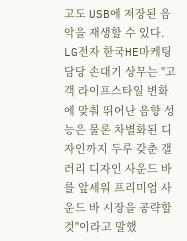고도 USB에 저장된 음악을 재생할 수 있다. LG전자 한국HE마케팅담당 손대기 상무는 "고객 라이프스타일 변화에 맞춰 뛰어난 음향 성능은 물론 차별화된 디자인까지 두루 갖춘 갤러리 디자인 사운드 바를 앞세워 프리미엄 사운드 바 시장을 공략할 것"이라고 말했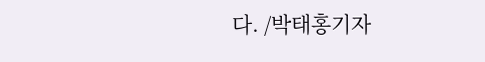다. /박태홍기자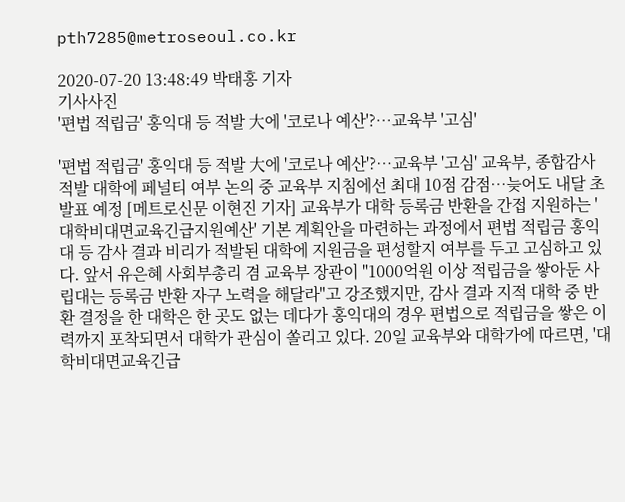pth7285@metroseoul.co.kr

2020-07-20 13:48:49 박태홍 기자
기사사진
'편법 적립금' 홍익대 등 적발 大에 '코로나 예산'?…교육부 '고심'

'편법 적립금' 홍익대 등 적발 大에 '코로나 예산'?…교육부 '고심' 교육부, 종합감사 적발 대학에 페널티 여부 논의 중 교육부 지침에선 최대 10점 감점…늦어도 내달 초 발표 예정 [메트로신문 이현진 기자] 교육부가 대학 등록금 반환을 간접 지원하는 '대학비대면교육긴급지원예산' 기본 계획안을 마련하는 과정에서 편법 적립금 홍익대 등 감사 결과 비리가 적발된 대학에 지원금을 편성할지 여부를 두고 고심하고 있다. 앞서 유은혜 사회부총리 겸 교육부 장관이 "1000억원 이상 적립금을 쌓아둔 사립대는 등록금 반환 자구 노력을 해달라"고 강조했지만, 감사 결과 지적 대학 중 반환 결정을 한 대학은 한 곳도 없는 데다가 홍익대의 경우 편법으로 적립금을 쌓은 이력까지 포착되면서 대학가 관심이 쏠리고 있다. 20일 교육부와 대학가에 따르면, '대학비대면교육긴급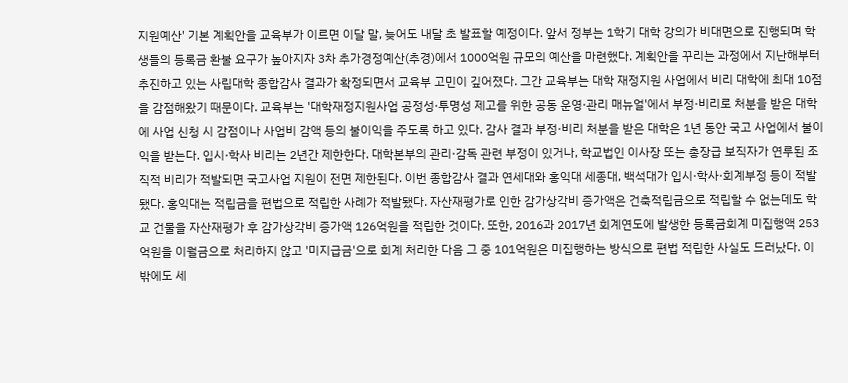지원예산' 기본 계획안을 교육부가 이르면 이달 말, 늦어도 내달 초 발표할 예정이다. 앞서 정부는 1학기 대학 강의가 비대면으로 진행되며 학생들의 등록금 환불 요구가 높아지자 3차 추가경정예산(추경)에서 1000억원 규모의 예산을 마련했다. 계획안을 꾸리는 과정에서 지난해부터 추진하고 있는 사립대학 종합감사 결과가 확정되면서 교육부 고민이 깊어졌다. 그간 교육부는 대학 재정지원 사업에서 비리 대학에 최대 10점을 감점해왔기 때문이다. 교육부는 '대학재정지원사업 공정성·투명성 제고를 위한 공동 운영·관리 매뉴얼'에서 부정·비리로 처분을 받은 대학에 사업 신청 시 감점이나 사업비 감액 등의 불이익을 주도록 하고 있다. 감사 결과 부정·비리 처분을 받은 대학은 1년 동안 국고 사업에서 불이익을 받는다. 입시·학사 비리는 2년간 제한한다. 대학본부의 관리·감독 관련 부정이 있거나, 학교법인 이사장 또는 총장급 보직자가 연루된 조직적 비리가 적발되면 국고사업 지원이 전면 제한된다. 이번 종합감사 결과 연세대와 홍익대 세종대, 백석대가 입시·학사·회계부정 등이 적발됐다. 홍익대는 적립금을 편법으로 적립한 사례가 적발됐다. 자산재평가로 인한 감가상각비 증가액은 건축적립금으로 적립할 수 없는데도 학교 건물을 자산재평가 후 감가상각비 증가액 126억원을 적립한 것이다. 또한, 2016과 2017년 회계연도에 발생한 등록금회계 미집행액 253억원을 이월금으로 처리하지 않고 '미지급금'으로 회계 처리한 다음 그 중 101억원은 미집행하는 방식으로 편법 적립한 사실도 드러났다. 이 밖에도 세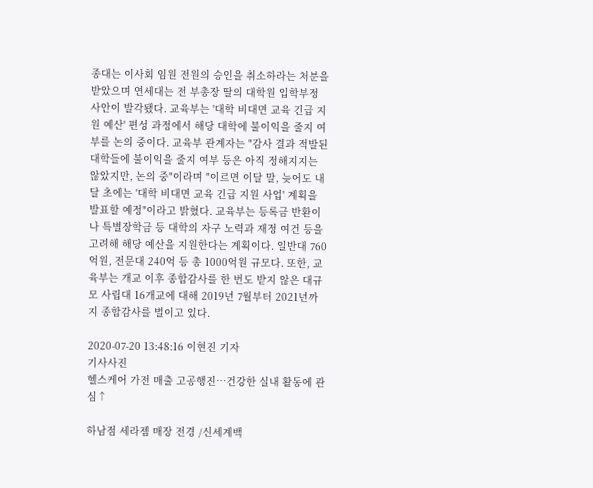종대는 이사회 임원 전원의 승인을 취소하라는 처분을 받았으며 연세대는 전 부총장 딸의 대학원 입학부정 사안이 발각됐다. 교육부는 '대학 비대면 교육 긴급 지원 예산' 편성 과정에서 해당 대학에 불이익을 줄지 여부를 논의 중이다. 교육부 관계자는 "감사 결과 적발된 대학들에 불이익을 줄지 여부 등은 아직 정해지지는 않았지만, 논의 중"이라며 "이르면 이달 말, 늦어도 내달 초에는 '대학 비대면 교육 긴급 지원 사업' 계획을 발표할 예정"이라고 밝혔다. 교육부는 등록금 반환이나 특별장학금 등 대학의 자구 노력과 재정 여건 등을 고려해 해당 예산을 지원한다는 계획이다. 일반대 760억원, 전문대 240억 등 총 1000억원 규모다. 또한, 교육부는 개교 이후 종합감사를 한 번도 받지 않은 대규모 사립대 16개교에 대해 2019년 7월부터 2021년까지 종합감사를 벌이고 있다.

2020-07-20 13:48:16 이현진 기자
기사사진
헬스케어 가전 매출 고공행진…건강한 실내 활동에 관심↑

하남점 세라젬 매장 전경 /신세계백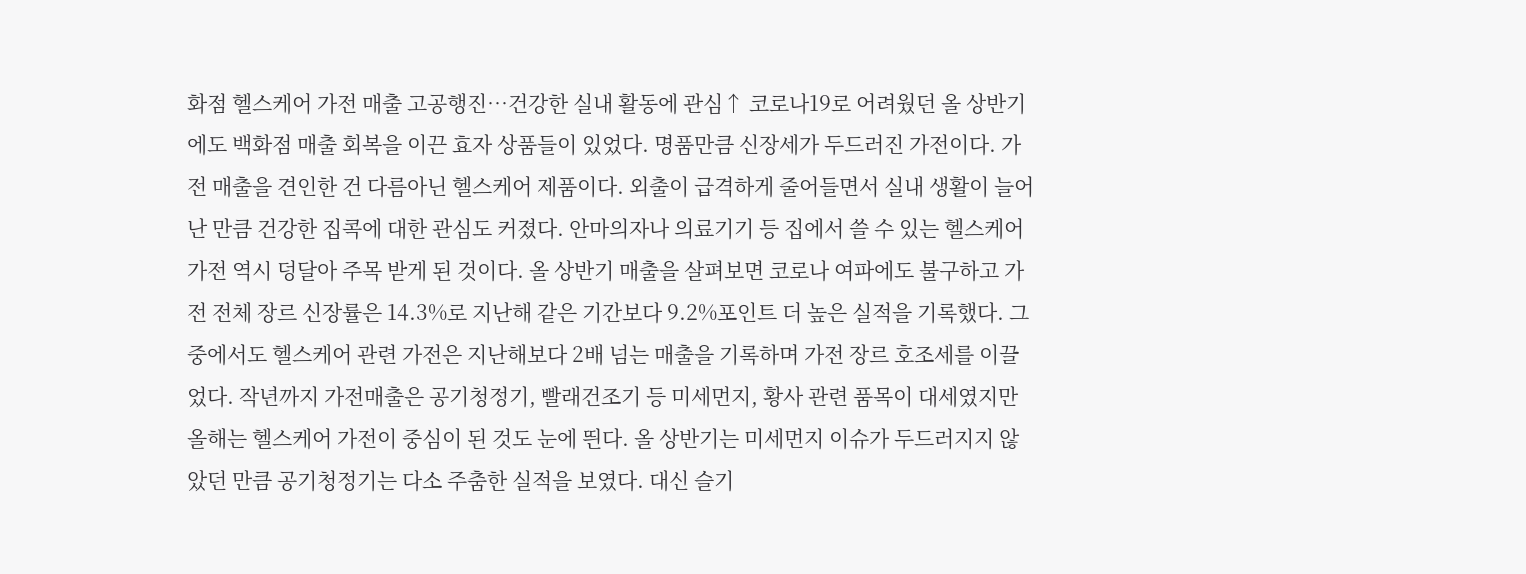화점 헬스케어 가전 매출 고공행진…건강한 실내 활동에 관심↑ 코로나19로 어려웠던 올 상반기에도 백화점 매출 회복을 이끈 효자 상품들이 있었다. 명품만큼 신장세가 두드러진 가전이다. 가전 매출을 견인한 건 다름아닌 헬스케어 제품이다. 외출이 급격하게 줄어들면서 실내 생활이 늘어난 만큼 건강한 집콕에 대한 관심도 커졌다. 안마의자나 의료기기 등 집에서 쓸 수 있는 헬스케어 가전 역시 덩달아 주목 받게 된 것이다. 올 상반기 매출을 살펴보면 코로나 여파에도 불구하고 가전 전체 장르 신장률은 14.3%로 지난해 같은 기간보다 9.2%포인트 더 높은 실적을 기록했다. 그 중에서도 헬스케어 관련 가전은 지난해보다 2배 넘는 매출을 기록하며 가전 장르 호조세를 이끌었다. 작년까지 가전매출은 공기청정기, 빨래건조기 등 미세먼지, 황사 관련 품목이 대세였지만 올해는 헬스케어 가전이 중심이 된 것도 눈에 띈다. 올 상반기는 미세먼지 이슈가 두드러지지 않았던 만큼 공기청정기는 다소 주춤한 실적을 보였다. 대신 슬기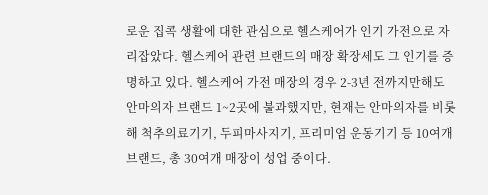로운 집콕 생활에 대한 관심으로 헬스케어가 인기 가전으로 자리잡았다. 헬스케어 관련 브랜드의 매장 확장세도 그 인기를 증명하고 있다. 헬스케어 가전 매장의 경우 2-3년 전까지만해도 안마의자 브랜드 1~2곳에 불과했지만, 현재는 안마의자를 비롯해 척추의료기기, 두피마사지기, 프리미엄 운동기기 등 10여개 브랜드, 총 30여개 매장이 성업 중이다.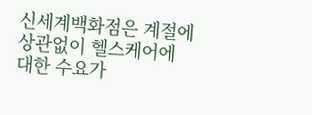신세계백화점은 계절에 상관없이 헬스케어에 대한 수요가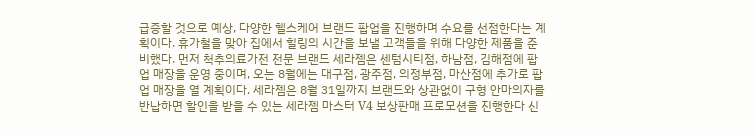급증할 것으로 예상, 다양한 헬스케어 브랜드 팝업을 진행하며 수요를 선점한다는 계획이다. 휴가철을 맞아 집에서 힐링의 시간을 보낼 고객들을 위해 다양한 제품을 준비했다. 먼저 척추의료가전 전문 브랜드 세라젬은 센텀시티점, 하남점, 김해점에 팝업 매장을 운영 중이며, 오는 8월에는 대구점, 광주점, 의정부점, 마산점에 추가로 팝업 매장을 열 계획이다. 세라젬은 8월 31일까지 브랜드와 상관없이 구형 안마의자를 반납하면 할인을 받을 수 있는 세라젬 마스터 V4 보상판매 프로모션을 진행한다 신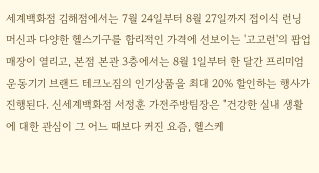세계백화점 김해점에서는 7월 24일부터 8월 27일까지 접이식 런닝머신과 다양한 헬스기구를 합리적인 가격에 선보이는 '고고런'의 팝업 매장이 열리고, 본점 본관 3층에서는 8월 1일부터 한 달간 프리미엄 운동기기 브랜드 테크노짐의 인기상품을 최대 20% 할인하는 행사가 진행된다. 신세계백화점 서정훈 가전주방팀장은 "건강한 실내 생활에 대한 관심이 그 어느 때보다 커진 요즘, 헬스케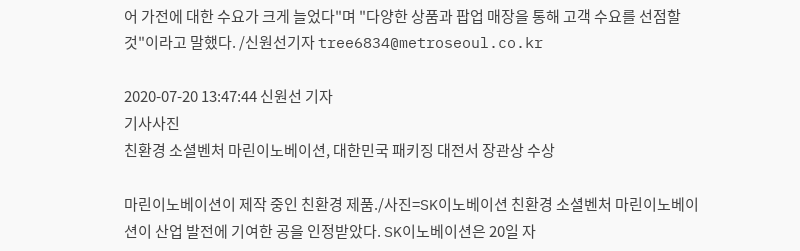어 가전에 대한 수요가 크게 늘었다"며 "다양한 상품과 팝업 매장을 통해 고객 수요를 선점할 것"이라고 말했다. /신원선기자 tree6834@metroseoul.co.kr

2020-07-20 13:47:44 신원선 기자
기사사진
친환경 소셜벤처 마린이노베이션, 대한민국 패키징 대전서 장관상 수상

마린이노베이션이 제작 중인 친환경 제품./사진=SK이노베이션 친환경 소셜벤처 마린이노베이션이 산업 발전에 기여한 공을 인정받았다. SK이노베이션은 20일 자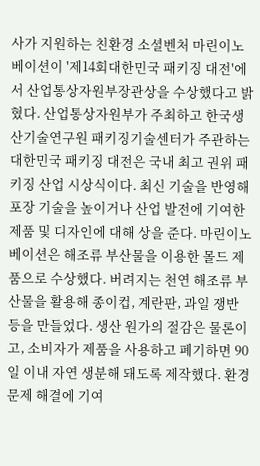사가 지원하는 친환경 소셜벤처 마린이노베이션이 '제14회대한민국 패키징 대전'에서 산업통상자원부장관상을 수상했다고 밝혔다. 산업통상자원부가 주최하고 한국생산기술연구원 패키징기술센터가 주관하는 대한민국 패키징 대전은 국내 최고 권위 패키징 산업 시상식이다. 최신 기술을 반영해 포장 기술을 높이거나 산업 발전에 기여한 제품 및 디자인에 대해 상을 준다. 마린이노베이션은 해조류 부산물을 이용한 몰드 제품으로 수상했다. 버려지는 천연 해조류 부산물을 활용해 종이컵, 계란판, 과일 쟁반 등을 만들었다. 생산 원가의 절감은 물론이고, 소비자가 제품을 사용하고 폐기하면 90일 이내 자연 생분해 돼도록 제작했다. 환경 문제 해결에 기여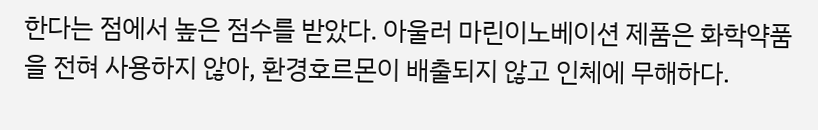한다는 점에서 높은 점수를 받았다. 아울러 마린이노베이션 제품은 화학약품을 전혀 사용하지 않아, 환경호르몬이 배출되지 않고 인체에 무해하다.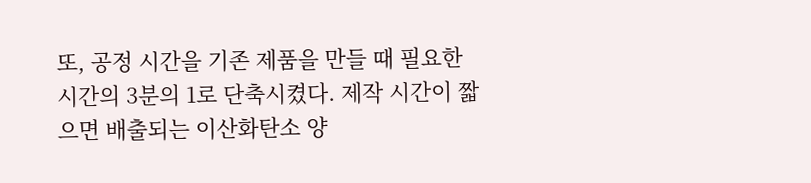또, 공정 시간을 기존 제품을 만들 때 필요한 시간의 3분의 1로 단축시켰다. 제작 시간이 짧으면 배출되는 이산화탄소 양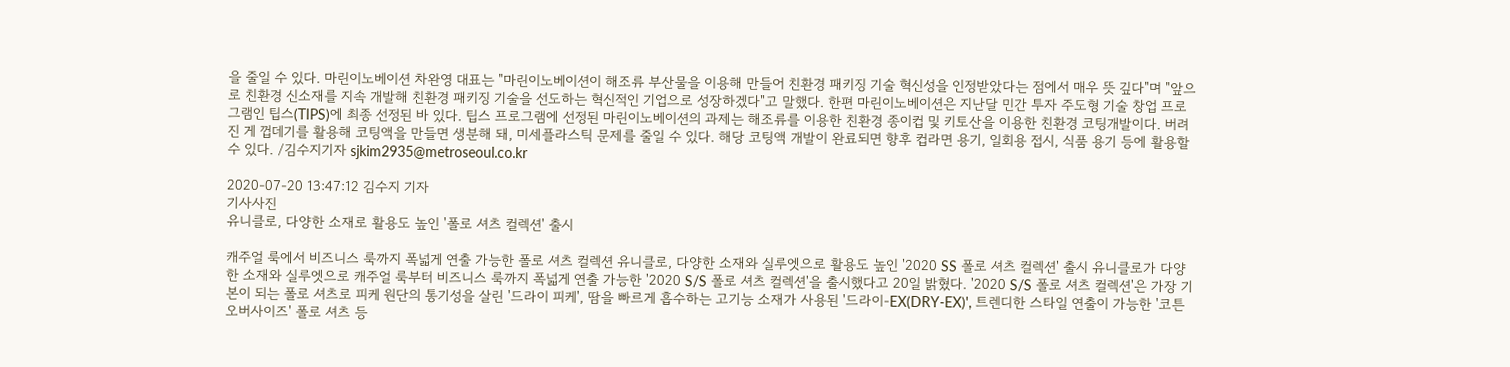을 줄일 수 있다. 마린이노베이션 차완영 대표는 "마린이노베이션이 해조류 부산물을 이용해 만들어 친환경 패키징 기술 혁신성을 인정받았다는 점에서 매우 뜻 깊다"며 "앞으로 친환경 신소재를 지속 개발해 친환경 패키징 기술을 선도하는 혁신적인 기업으로 성장하겠다"고 말했다. 한편 마린이노베이션은 지난달 민간 투자 주도형 기술 창업 프로그램인 팁스(TIPS)에 최종 선정된 바 있다. 팁스 프로그램에 선정된 마린이노베이션의 과제는 해조류를 이용한 친환경 종이컵 및 키토산을 이용한 친환경 코팅개발이다. 버려진 게 껍데기를 활용해 코팅액을 만들면 생분해 돼, 미세플라스틱 문제를 줄일 수 있다. 해당 코팅액 개발이 완료되면 향후 컵라면 용기, 일회용 접시, 식품 용기 등에 활용할 수 있다. /김수지기자 sjkim2935@metroseoul.co.kr

2020-07-20 13:47:12 김수지 기자
기사사진
유니클로, 다양한 소재로 활용도 높인 '폴로 셔츠 컬렉션' 출시

캐주얼 룩에서 비즈니스 룩까지 폭넓게 연출 가능한 폴로 셔츠 컬렉션 유니클로, 다양한 소재와 실루엣으로 활용도 높인 '2020 SS 폴로 셔츠 컬렉션' 출시 유니클로가 다양한 소재와 실루엣으로 캐주얼 룩부터 비즈니스 룩까지 폭넓게 연출 가능한 '2020 S/S 폴로 셔츠 컬렉션'을 출시했다고 20일 밝혔다. '2020 S/S 폴로 셔츠 컬렉션'은 가장 기본이 되는 폴로 셔츠로 피케 원단의 통기성을 살린 '드라이 피케', 땀을 빠르게 흡수하는 고기능 소재가 사용된 '드라이-EX(DRY-EX)', 트렌디한 스타일 연출이 가능한 '코튼 오버사이즈' 폴로 셔츠 등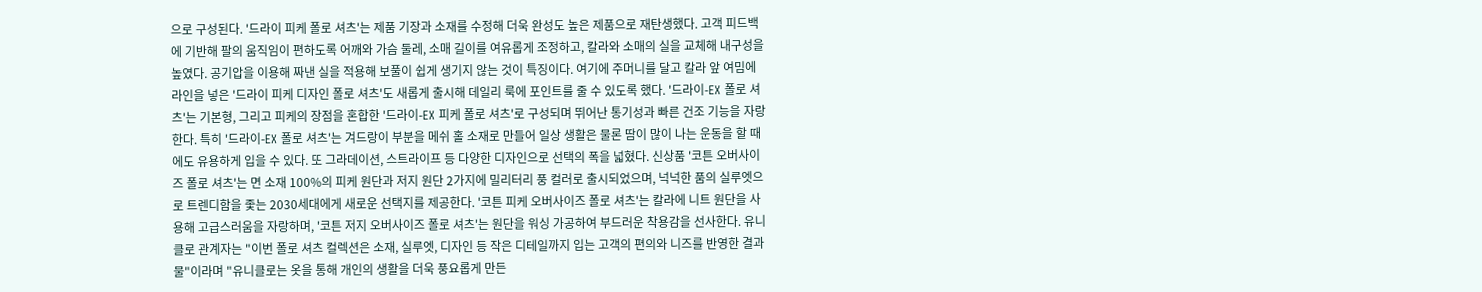으로 구성된다. '드라이 피케 폴로 셔츠'는 제품 기장과 소재를 수정해 더욱 완성도 높은 제품으로 재탄생했다. 고객 피드백에 기반해 팔의 움직임이 편하도록 어깨와 가슴 둘레, 소매 길이를 여유롭게 조정하고, 칼라와 소매의 실을 교체해 내구성을 높였다. 공기압을 이용해 짜낸 실을 적용해 보풀이 쉽게 생기지 않는 것이 특징이다. 여기에 주머니를 달고 칼라 앞 여밈에 라인을 넣은 '드라이 피케 디자인 폴로 셔츠'도 새롭게 출시해 데일리 룩에 포인트를 줄 수 있도록 했다. '드라이-EX 폴로 셔츠'는 기본형, 그리고 피케의 장점을 혼합한 '드라이-EX 피케 폴로 셔츠'로 구성되며 뛰어난 통기성과 빠른 건조 기능을 자랑한다. 특히 '드라이-EX 폴로 셔츠'는 겨드랑이 부분을 메쉬 홀 소재로 만들어 일상 생활은 물론 땀이 많이 나는 운동을 할 때에도 유용하게 입을 수 있다. 또 그라데이션, 스트라이프 등 다양한 디자인으로 선택의 폭을 넓혔다. 신상품 '코튼 오버사이즈 폴로 셔츠'는 면 소재 100%의 피케 원단과 저지 원단 2가지에 밀리터리 풍 컬러로 출시되었으며, 넉넉한 품의 실루엣으로 트렌디함을 좇는 2030세대에게 새로운 선택지를 제공한다. '코튼 피케 오버사이즈 폴로 셔츠'는 칼라에 니트 원단을 사용해 고급스러움을 자랑하며, '코튼 저지 오버사이즈 폴로 셔츠'는 원단을 워싱 가공하여 부드러운 착용감을 선사한다. 유니클로 관계자는 "이번 폴로 셔츠 컬렉션은 소재, 실루엣, 디자인 등 작은 디테일까지 입는 고객의 편의와 니즈를 반영한 결과물"이라며 "유니클로는 옷을 통해 개인의 생활을 더욱 풍요롭게 만든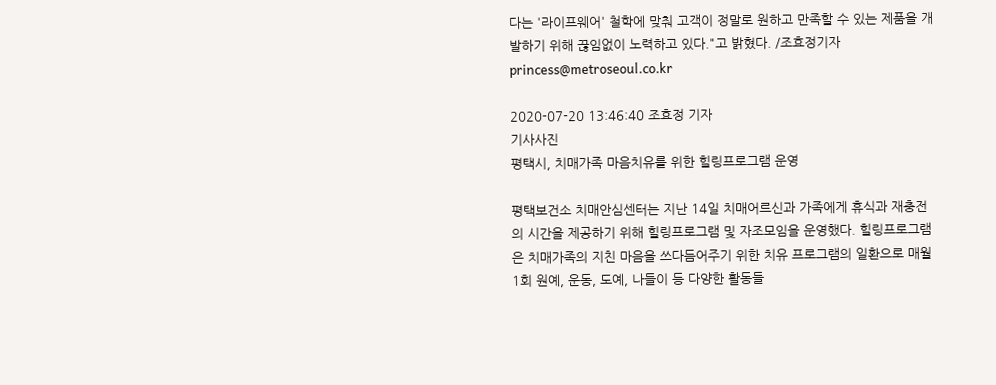다는 '라이프웨어' 철학에 맞춰 고객이 정말로 원하고 만족할 수 있는 제품을 개발하기 위해 끊임없이 노력하고 있다."고 밝혔다. /조효정기자 princess@metroseoul.co.kr

2020-07-20 13:46:40 조효정 기자
기사사진
평택시, 치매가족 마음치유를 위한 힐링프로그램 운영

평택보건소 치매안심센터는 지난 14일 치매어르신과 가족에게 휴식과 재충전의 시간을 제공하기 위해 힐링프로그램 및 자조모임을 운영했다. 힐링프로그램은 치매가족의 지친 마음을 쓰다듬어주기 위한 치유 프로그램의 일환으로 매월 1회 원예, 운동, 도예, 나들이 등 다양한 활동들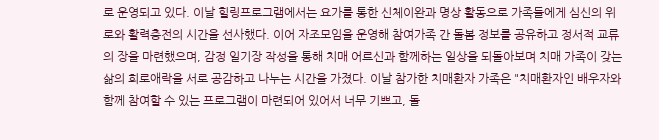로 운영되고 있다. 이날 힐링프로그램에서는 요가를 통한 신체이완과 명상 활동으로 가족들에게 심신의 위로와 활력충전의 시간을 선사했다. 이어 자조모임을 운영해 참여가족 간 돌봄 정보를 공유하고 정서적 교류의 장을 마련했으며, 감정 일기장 작성을 통해 치매 어르신과 함께하는 일상을 되돌아보며 치매 가족이 갖는 삶의 희로애락을 서로 공감하고 나누는 시간을 가졌다. 이날 참가한 치매환자 가족은 "치매환자인 배우자와 함께 참여할 수 있는 프로그램이 마련되어 있어서 너무 기쁘고, 돌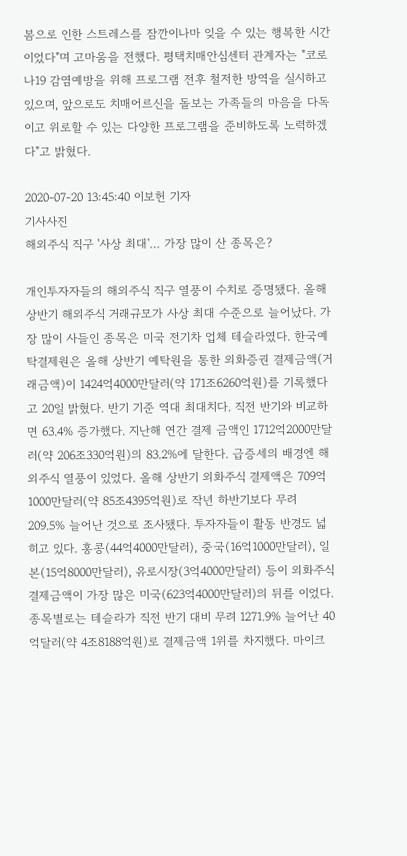봄으로 인한 스트레스를 잠깐이나마 잊을 수 있는 행복한 시간 이었다"며 고마움을 전했다. 평택치매안심센터 관계자는 "코로나19 감염예방을 위해 프로그램 전후 철저한 방역을 실시하고 있으며, 앞으로도 치매어르신을 돌보는 가족들의 마음을 다독이고 위로할 수 있는 다양한 프로그램을 준비하도록 노력하겠다"고 밝혔다.

2020-07-20 13:45:40 이보헌 기자
기사사진
해외주식 직구 '사상 최대'… 가장 많이 산 종목은?

개인투자자들의 해외주식 직구 열풍이 수치로 증명됐다. 올해 상반기 해외주식 거래규모가 사상 최대 수준으로 늘어났다. 가장 많이 사들인 종목은 미국 전기차 업체 테슬라였다. 한국예탁결제원은 올해 상반기 예탁원을 통한 외화증권 결제금액(거래금액)이 1424억4000만달러(약 171조6260억원)를 기록했다고 20일 밝혔다. 반기 기준 역대 최대치다. 직전 반기와 비교하면 63.4% 증가했다. 지난해 연간 결제 금액인 1712억2000만달러(약 206조330억원)의 83.2%에 달한다. 급증세의 배경엔 해외주식 열풍이 있었다. 올해 상반기 외화주식 결제액은 709억1000만달러(약 85조4395억원)로 작년 하반기보다 무려 209.5% 늘어난 것으로 조사됐다. 투자자들이 활동 반경도 넓히고 있다. 홍콩(44억4000만달러), 중국(16억1000만달러), 일본(15억8000만달러), 유로시장(3억4000만달러) 등이 외화주식 결제금액이 가장 많은 미국(623억4000만달러)의 뒤를 이었다. 종목별로는 테슬라가 직전 반기 대비 무려 1271.9% 늘어난 40억달러(약 4조8188억원)로 결제금액 1위를 차지했다. 마이크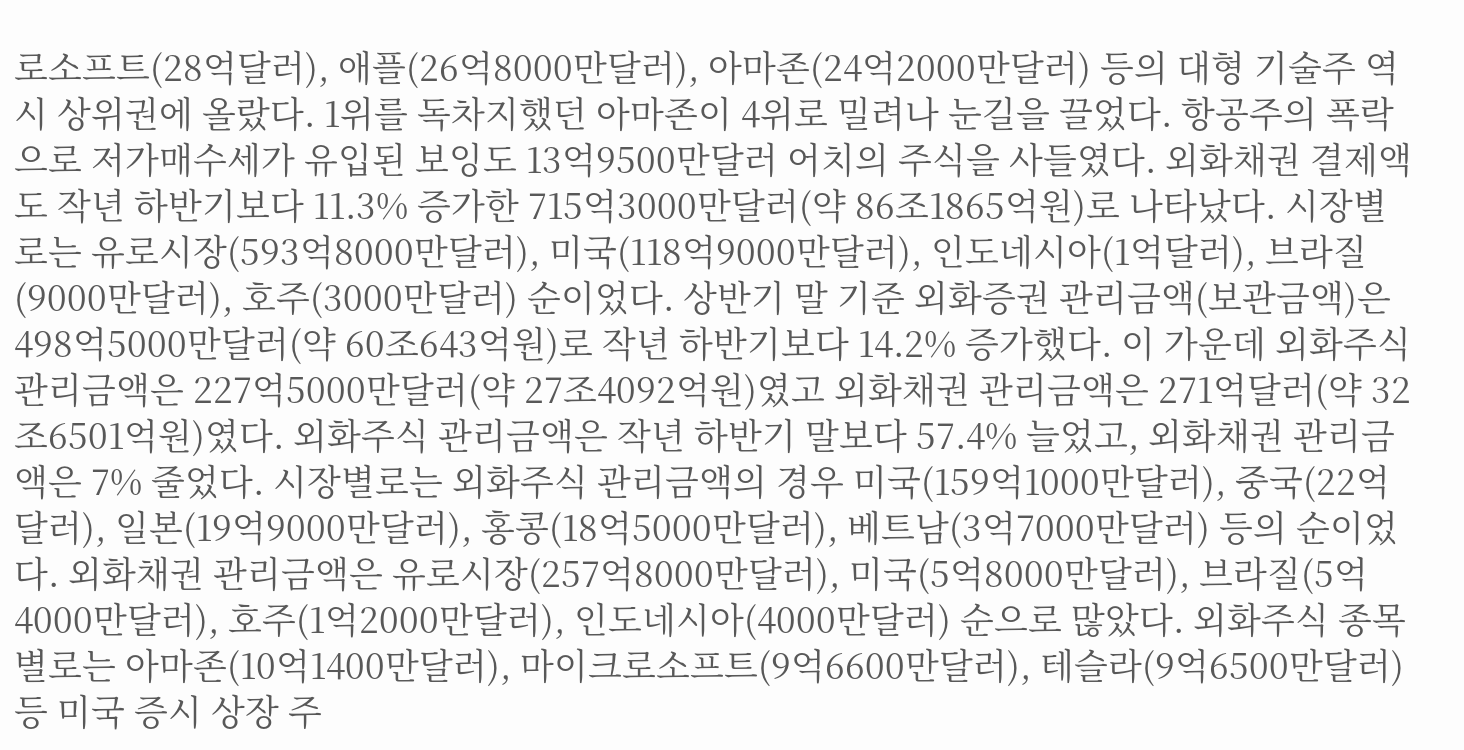로소프트(28억달러), 애플(26억8000만달러), 아마존(24억2000만달러) 등의 대형 기술주 역시 상위권에 올랐다. 1위를 독차지했던 아마존이 4위로 밀려나 눈길을 끌었다. 항공주의 폭락으로 저가매수세가 유입된 보잉도 13억9500만달러 어치의 주식을 사들였다. 외화채권 결제액도 작년 하반기보다 11.3% 증가한 715억3000만달러(약 86조1865억원)로 나타났다. 시장별로는 유로시장(593억8000만달러), 미국(118억9000만달러), 인도네시아(1억달러), 브라질(9000만달러), 호주(3000만달러) 순이었다. 상반기 말 기준 외화증권 관리금액(보관금액)은 498억5000만달러(약 60조643억원)로 작년 하반기보다 14.2% 증가했다. 이 가운데 외화주식 관리금액은 227억5000만달러(약 27조4092억원)였고 외화채권 관리금액은 271억달러(약 32조6501억원)였다. 외화주식 관리금액은 작년 하반기 말보다 57.4% 늘었고, 외화채권 관리금액은 7% 줄었다. 시장별로는 외화주식 관리금액의 경우 미국(159억1000만달러), 중국(22억달러), 일본(19억9000만달러), 홍콩(18억5000만달러), 베트남(3억7000만달러) 등의 순이었다. 외화채권 관리금액은 유로시장(257억8000만달러), 미국(5억8000만달러), 브라질(5억4000만달러), 호주(1억2000만달러), 인도네시아(4000만달러) 순으로 많았다. 외화주식 종목별로는 아마존(10억1400만달러), 마이크로소프트(9억6600만달러), 테슬라(9억6500만달러) 등 미국 증시 상장 주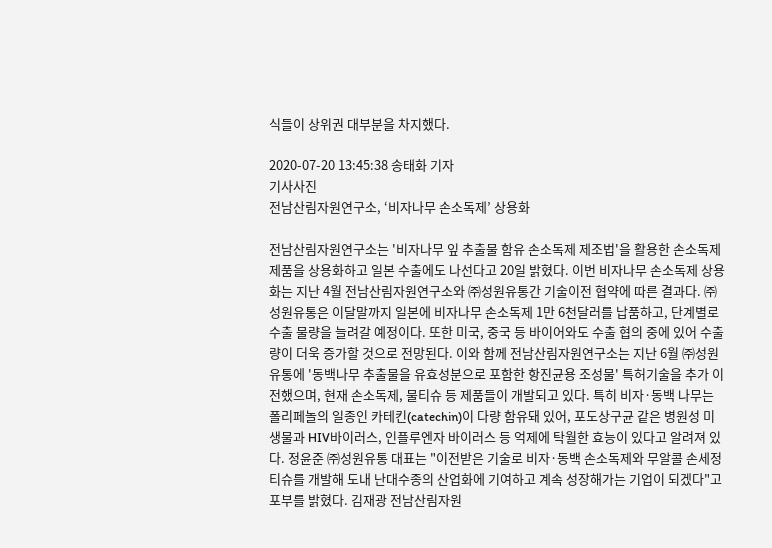식들이 상위권 대부분을 차지했다.

2020-07-20 13:45:38 송태화 기자
기사사진
전남산림자원연구소, ‘비자나무 손소독제’ 상용화

전남산림자원연구소는 '비자나무 잎 추출물 함유 손소독제 제조법'을 활용한 손소독제 제품을 상용화하고 일본 수출에도 나선다고 20일 밝혔다. 이번 비자나무 손소독제 상용화는 지난 4월 전남산림자원연구소와 ㈜성원유통간 기술이전 협약에 따른 결과다. ㈜성원유통은 이달말까지 일본에 비자나무 손소독제 1만 6천달러를 납품하고, 단계별로 수출 물량을 늘려갈 예정이다. 또한 미국, 중국 등 바이어와도 수출 협의 중에 있어 수출량이 더욱 증가할 것으로 전망된다. 이와 함께 전남산림자원연구소는 지난 6월 ㈜성원유통에 '동백나무 추출물을 유효성분으로 포함한 항진균용 조성물' 특허기술을 추가 이전했으며, 현재 손소독제, 물티슈 등 제품들이 개발되고 있다. 특히 비자·동백 나무는 폴리페놀의 일종인 카테킨(catechin)이 다량 함유돼 있어, 포도상구균 같은 병원성 미생물과 HIV바이러스, 인플루엔자 바이러스 등 억제에 탁월한 효능이 있다고 알려져 있다. 정윤준 ㈜성원유통 대표는 "이전받은 기술로 비자·동백 손소독제와 무알콜 손세정티슈를 개발해 도내 난대수종의 산업화에 기여하고 계속 성장해가는 기업이 되겠다"고 포부를 밝혔다. 김재광 전남산림자원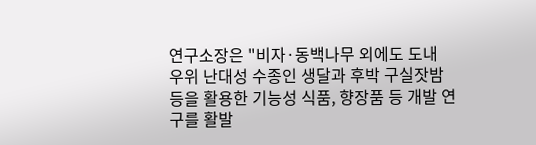연구소장은 "비자·동백나무 외에도 도내 우위 난대성 수종인 생달과 후박 구실잣밤 등을 활용한 기능성 식품, 향장품 등 개발 연구를 활발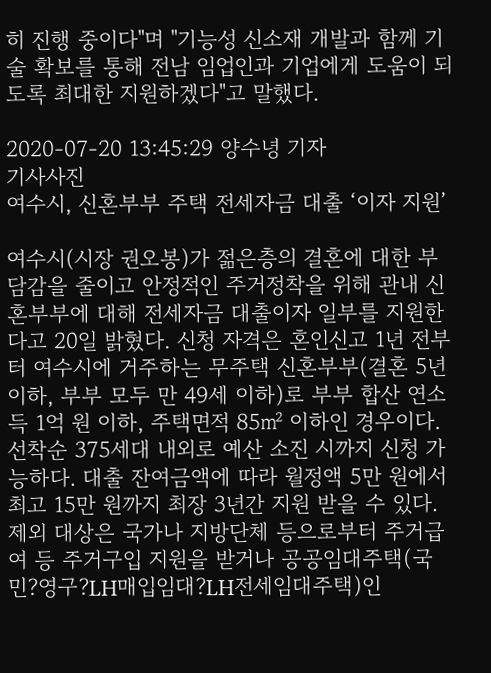히 진행 중이다"며 "기능성 신소재 개발과 함께 기술 확보를 통해 전남 임업인과 기업에게 도움이 되도록 최대한 지원하겠다"고 말했다.

2020-07-20 13:45:29 양수녕 기자
기사사진
여수시, 신혼부부 주택 전세자금 대출 ‘이자 지원’

여수시(시장 권오봉)가 젊은층의 결혼에 대한 부담감을 줄이고 안정적인 주거정착을 위해 관내 신혼부부에 대해 전세자금 대출이자 일부를 지원한다고 20일 밝혔다. 신청 자격은 혼인신고 1년 전부터 여수시에 거주하는 무주택 신혼부부(결혼 5년 이하, 부부 모두 만 49세 이하)로 부부 합산 연소득 1억 원 이하, 주택면적 85㎡ 이하인 경우이다. 선착순 375세대 내외로 예산 소진 시까지 신청 가능하다. 대출 잔여금액에 따라 월정액 5만 원에서 최고 15만 원까지 최장 3년간 지원 받을 수 있다. 제외 대상은 국가나 지방단체 등으로부터 주거급여 등 주거구입 지원을 받거나 공공임대주택(국민?영구?LH매입임대?LH전세임대주택)인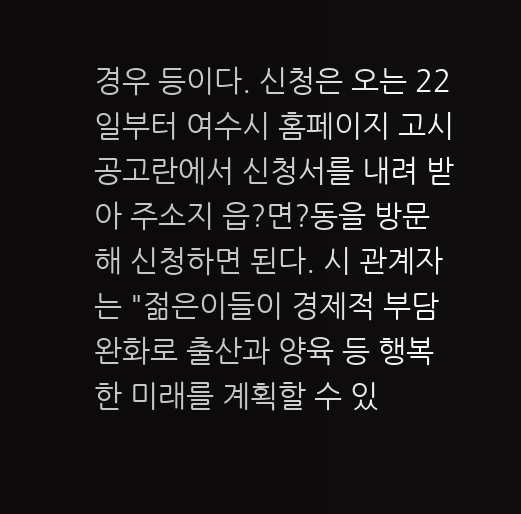경우 등이다. 신청은 오는 22일부터 여수시 홈페이지 고시공고란에서 신청서를 내려 받아 주소지 읍?면?동을 방문해 신청하면 된다. 시 관계자는 "젊은이들이 경제적 부담 완화로 출산과 양육 등 행복한 미래를 계획할 수 있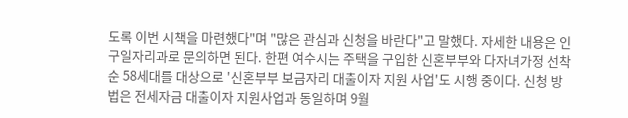도록 이번 시책을 마련했다"며 "많은 관심과 신청을 바란다"고 말했다. 자세한 내용은 인구일자리과로 문의하면 된다. 한편 여수시는 주택을 구입한 신혼부부와 다자녀가정 선착순 58세대를 대상으로 '신혼부부 보금자리 대출이자 지원 사업'도 시행 중이다. 신청 방법은 전세자금 대출이자 지원사업과 동일하며 9월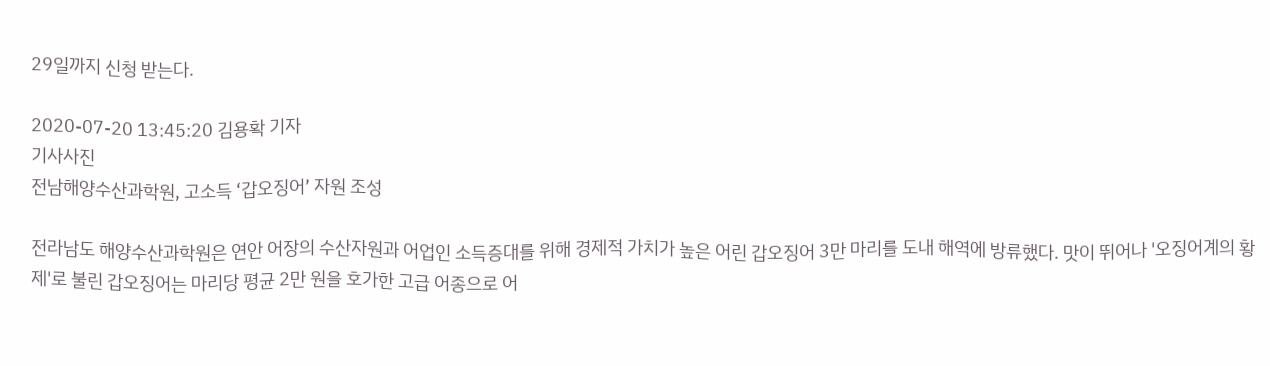29일까지 신청 받는다.

2020-07-20 13:45:20 김용확 기자
기사사진
전남해양수산과학원, 고소득 ‘갑오징어’ 자원 조성

전라남도 해양수산과학원은 연안 어장의 수산자원과 어업인 소득증대를 위해 경제적 가치가 높은 어린 갑오징어 3만 마리를 도내 해역에 방류했다. 맛이 뛰어나 '오징어계의 황제'로 불린 갑오징어는 마리당 평균 2만 원을 호가한 고급 어종으로 어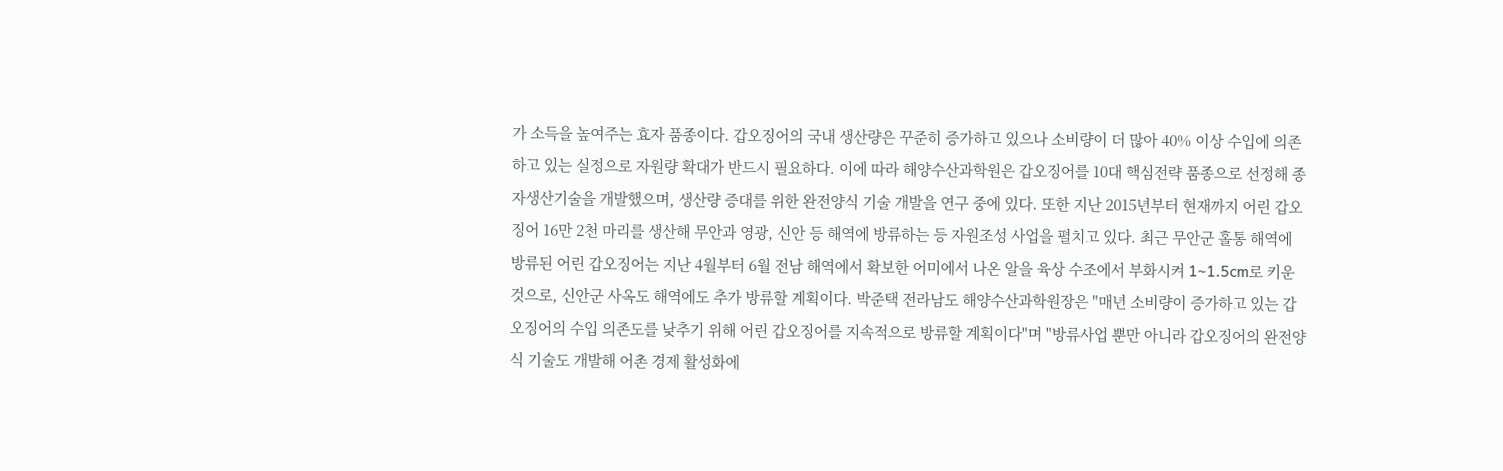가 소득을 높여주는 효자 품종이다. 갑오징어의 국내 생산량은 꾸준히 증가하고 있으나 소비량이 더 많아 40% 이상 수입에 의존하고 있는 실정으로 자원량 확대가 반드시 필요하다. 이에 따라 해양수산과학원은 갑오징어를 10대 핵심전략 품종으로 선정해 종자생산기술을 개발했으며, 생산량 증대를 위한 완전양식 기술 개발을 연구 중에 있다. 또한 지난 2015년부터 현재까지 어린 갑오징어 16만 2천 마리를 생산해 무안과 영광, 신안 등 해역에 방류하는 등 자원조성 사업을 펼치고 있다. 최근 무안군 홀통 해역에 방류된 어린 갑오징어는 지난 4월부터 6월 전남 해역에서 확보한 어미에서 나온 알을 육상 수조에서 부화시켜 1~1.5cm로 키운 것으로, 신안군 사옥도 해역에도 추가 방류할 계획이다. 박준택 전라남도 해양수산과학원장은 "매년 소비량이 증가하고 있는 갑오징어의 수입 의존도를 낮추기 위해 어린 갑오징어를 지속적으로 방류할 계획이다"며 "방류사업 뿐만 아니라 갑오징어의 완전양식 기술도 개발해 어촌 경제 활성화에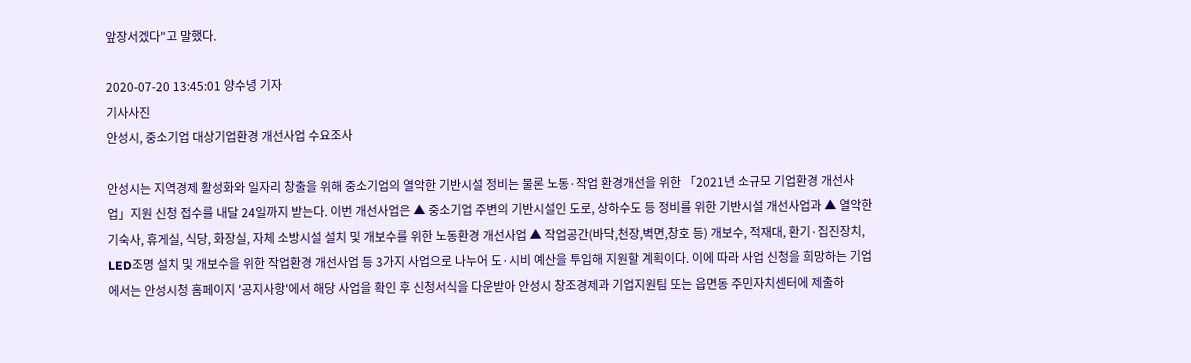앞장서겠다"고 말했다.

2020-07-20 13:45:01 양수녕 기자
기사사진
안성시, 중소기업 대상기업환경 개선사업 수요조사

안성시는 지역경제 활성화와 일자리 창출을 위해 중소기업의 열악한 기반시설 정비는 물론 노동·작업 환경개선을 위한 「2021년 소규모 기업환경 개선사업」지원 신청 접수를 내달 24일까지 받는다. 이번 개선사업은 ▲ 중소기업 주변의 기반시설인 도로, 상하수도 등 정비를 위한 기반시설 개선사업과 ▲ 열악한 기숙사, 휴게실, 식당, 화장실, 자체 소방시설 설치 및 개보수를 위한 노동환경 개선사업 ▲ 작업공간(바닥,천장,벽면,창호 등) 개보수, 적재대, 환기·집진장치, LED조명 설치 및 개보수을 위한 작업환경 개선사업 등 3가지 사업으로 나누어 도·시비 예산을 투입해 지원할 계획이다. 이에 따라 사업 신청을 희망하는 기업에서는 안성시청 홈페이지 '공지사항'에서 해당 사업을 확인 후 신청서식을 다운받아 안성시 창조경제과 기업지원팀 또는 읍면동 주민자치센터에 제출하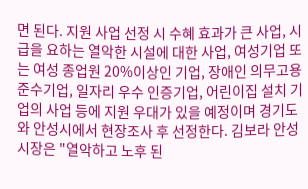면 된다. 지원 사업 선정 시 수혜 효과가 큰 사업, 시급을 요하는 열악한 시설에 대한 사업, 여성기업 또는 여성 종업원 20%이상인 기업, 장애인 의무고용 준수기업, 일자리 우수 인증기업, 어린이집 설치 기업의 사업 등에 지원 우대가 있을 예정이며 경기도와 안성시에서 현장조사 후 선정한다. 김보라 안성시장은 "열악하고 노후 된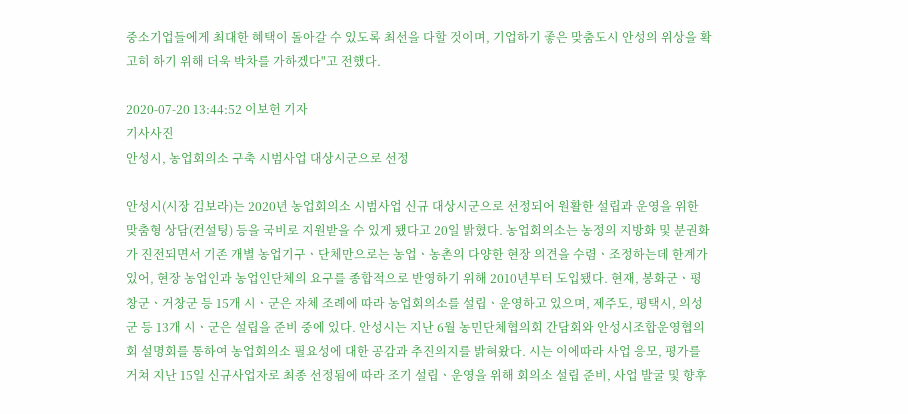중소기업들에게 최대한 혜택이 돌아갈 수 있도록 최선을 다할 것이며, 기업하기 좋은 맞춤도시 안성의 위상을 확고히 하기 위해 더욱 박차를 가하겠다"고 전했다.

2020-07-20 13:44:52 이보헌 기자
기사사진
안성시, 농업회의소 구축 시범사업 대상시군으로 선정

안성시(시장 김보라)는 2020년 농업회의소 시범사업 신규 대상시군으로 선정되어 원활한 설립과 운영을 위한 맞춤형 상담(컨설팅) 등을 국비로 지원받을 수 있게 됐다고 20일 밝혔다. 농업회의소는 농정의 지방화 및 분권화가 진전되면서 기존 개별 농업기구ㆍ단체만으로는 농업ㆍ농촌의 다양한 현장 의견을 수렴ㆍ조정하는데 한계가 있어, 현장 농업인과 농업인단체의 요구를 종합적으로 반영하기 위해 2010년부터 도입됐다. 현재, 봉화군ㆍ평창군ㆍ거창군 등 15개 시ㆍ군은 자체 조례에 따라 농업회의소를 설립ㆍ운영하고 있으며, 제주도, 평택시, 의성군 등 13개 시ㆍ군은 설립을 준비 중에 있다. 안성시는 지난 6월 농민단체협의회 간담회와 안성시조합운영협의회 설명회를 통하여 농업회의소 필요성에 대한 공감과 추진의지를 밝혀왔다. 시는 이에따라 사업 응모, 평가를 거쳐 지난 15일 신규사업자로 최종 선정됨에 따라 조기 설립ㆍ운영을 위해 회의소 설립 준비, 사업 발굴 및 향후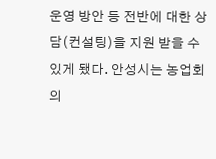운영 방안 등 전반에 대한 상담(컨설팅)을 지원 받을 수 있게 됐다. 안성시는 농업회의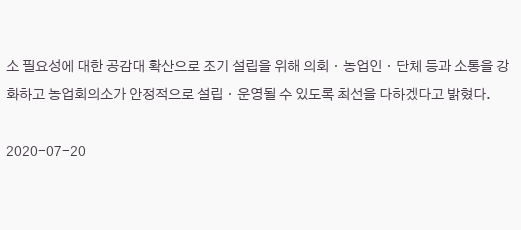소 필요성에 대한 공감대 확산으로 조기 설립을 위해 의회ㆍ농업인ㆍ단체 등과 소통을 강화하고 농업회의소가 안정적으로 설립ㆍ운영될 수 있도록 최선을 다하겠다고 밝혔다.

2020-07-20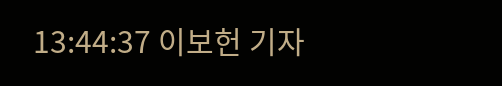13:44:37 이보헌 기자